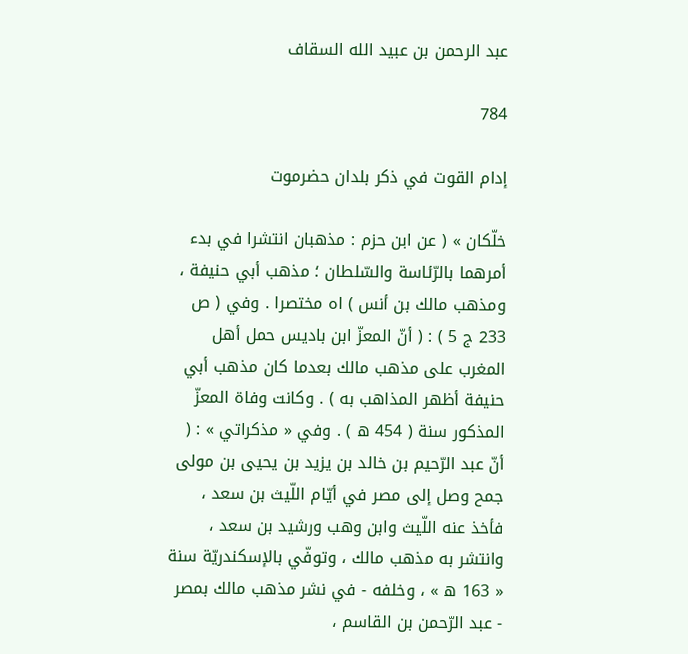عبد الرحمن بن عبيد الله السقاف

784

إدام القوت في ذكر بلدان حضرموت

خلّكان » ( عن ابن حزم : مذهبان انتشرا في بدء أمرهما بالرّئاسة والسّلطان ؛ مذهب أبي حنيفة ، ومذهب مالك بن أنس ) اه مختصرا . وفي ( ص 233 ج 5 ) : ( أنّ المعزّ ابن باديس حمل أهل المغرب على مذهب مالك بعدما كان مذهب أبي حنيفة أظهر المذاهب به ) . وكانت وفاة المعزّ المذكور سنة ( 454 ه ) . وفي « مذكراتي » : ( أنّ عبد الرّحيم بن خالد بن يزيد بن يحيى بن مولى جمح وصل إلى مصر في أيّام اللّيث بن سعد ، فأخذ عنه اللّيث وابن وهب ورشيد بن سعد ، وانتشر به مذهب مالك ، وتوفّي بالإسكندريّة سنة « 163 ه » ، وخلفه - في نشر مذهب مالك بمصر - عبد الرّحمن بن القاسم ،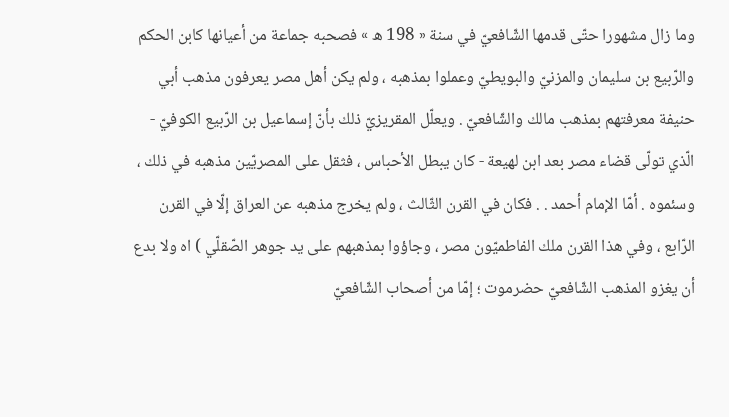وما زال مشهورا حتّى قدمها الشّافعيّ في سنة « 198 ه » فصحبه جماعة من أعيانها كابن الحكم والرّبيع بن سليمان والمزنيّ والبويطيّ وعملوا بمذهبه ، ولم يكن أهل مصر يعرفون مذهب أبي حنيفة معرفتهم بمذهب مالك والشّافعيّ . ويعلّل المقريزيّ ذلك بأنّ إسماعيل بن الرّبيع الكوفيّ - الّذي تولّى قضاء مصر بعد ابن لهيعة - كان يبطل الأحباس ، فثقل على المصريّين مذهبه في ذلك ، وسئموه . أمّا الإمام أحمد . . فكان في القرن الثّالث ، ولم يخرج مذهبه عن العراق إلّا في القرن الرّابع ، وفي هذا القرن ملك الفاطميّون مصر ، وجاؤوا بمذهبهم على يد جوهر الصّقلّي ) اه ولا بدع أن يغزو المذهب الشّافعيّ حضرموت ؛ إمّا من أصحاب الشّافعيّ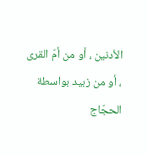الأدنين ، أو من أمّ القرى ، أو من زبيد بواسطة الحجّاج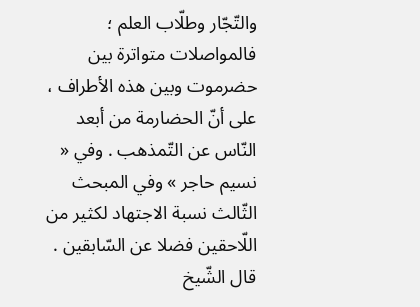والتّجّار وطلّاب العلم ؛ فالمواصلات متواترة بين حضرموت وبين هذه الأطراف ، على أنّ الحضارمة من أبعد النّاس عن التّمذهب . وفي « نسيم حاجر » وفي المبحث الثّالث نسبة الاجتهاد لكثير من اللّاحقين فضلا عن السّابقين . قال الشّيخ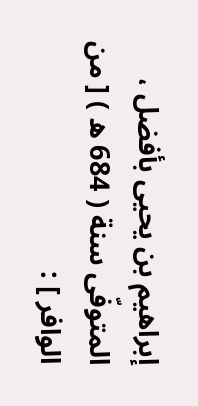إبراهيم بن يحيى بأفضل ، المتوفّى سنة ( 684 ه ) [ من الوافر ] :